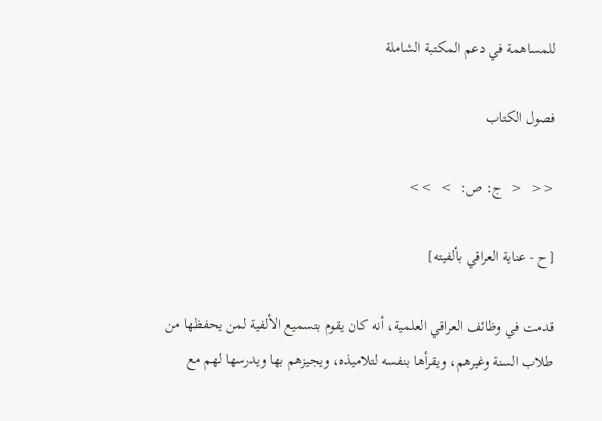للمساهمة في دعم المكتبة الشاملة

فصول الكتاب

<<  <  ج: ص:  >  >>

[ح - عناية العراقي بألفيته]

قدمت في وظائف العراقي العلمية، أنه كان يقوم بتسميع الألفية لمن يحفظها من طلاب السنة وغيرهم، ويقرأها بنفسه لتلاميذه، ويجيزهم بها ويدرسها لهم مع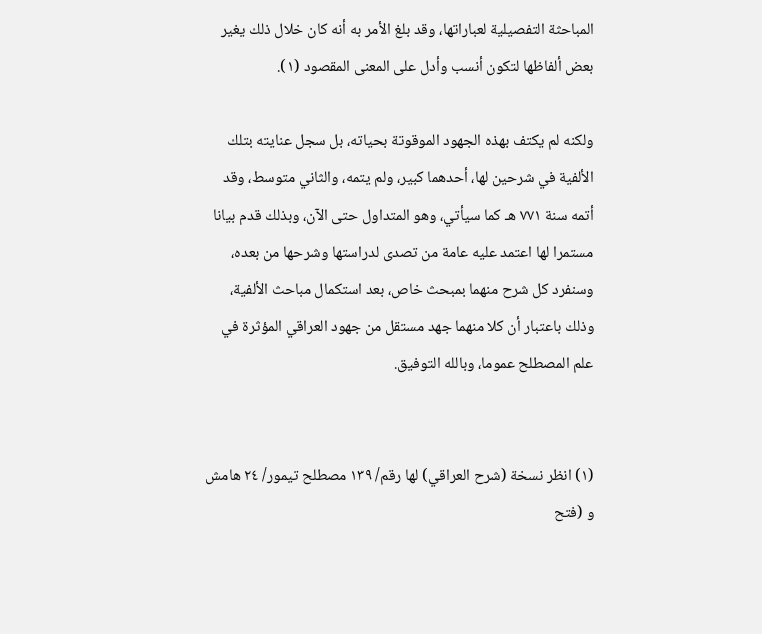المباحثة التفصيلية لعباراتها، وقد بلغ الأمر به أنه كان خلال ذلك يغير بعض ألفاظها لتكون أنسب وأدل على المعنى المقصود (١).

ولكنه لم يكتف بهذه الجهود الموقوتة بحياته، بل سجل عنايته بتلك الألفية في شرحين لها، أحدهما كبير، ولم يتمه، والثاني متوسط، وقد أتمه سنة ٧٧١ هـ كما سيأتي، وهو المتداول حتى الآن، وبذلك قدم بيانا مستمرا لها اعتمد عليه عامة من تصدى لدراستها وشرحها من بعده، وسنفرد كل شرح منهما بمبحث خاص، بعد استكمال مباحث الألفية، وذلك باعتبار أن كلا منهما جهد مستقل من جهود العراقي المؤثرة في علم المصطلح عموما، وبالله التوفيق.


(١) انظر نسخة (شرح العراقي) لها رقم/ ١٣٩ مصطلح تيمور/ ٢٤ هامش و (فتح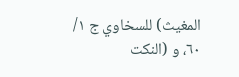المغيث) للسخاوي ج ١/ ٦٠، و (النكت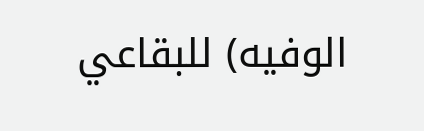الوفيه) للبقاعي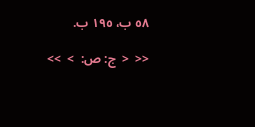٥٨ ب، ١٩٥ ب.

<<  <  ج: ص:  >  >>